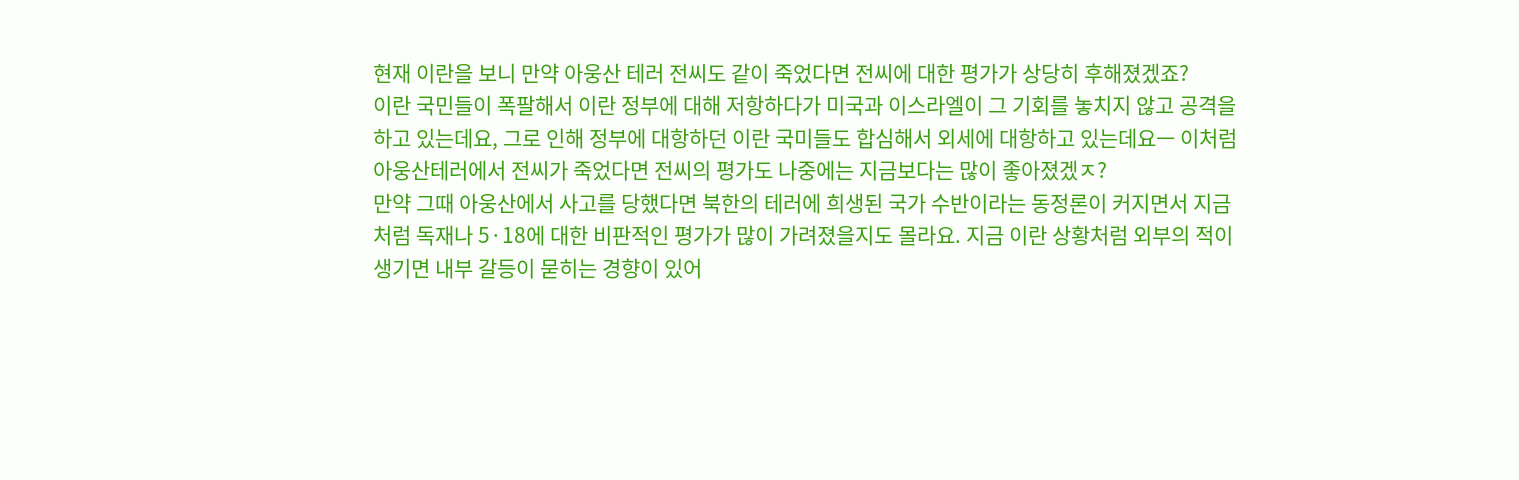현재 이란을 보니 만약 아웅산 테러 전씨도 같이 죽었다면 전씨에 대한 평가가 상당히 후해졌겠죠?
이란 국민들이 폭팔해서 이란 정부에 대해 저항하다가 미국과 이스라엘이 그 기회를 놓치지 않고 공격을 하고 있는데요, 그로 인해 정부에 대항하던 이란 국미들도 합심해서 외세에 대항하고 있는데요ㅡ 이처럼 아웅산테러에서 전씨가 죽었다면 전씨의 평가도 나중에는 지금보다는 많이 좋아졌겠ㅈ?
만약 그때 아웅산에서 사고를 당했다면 북한의 테러에 희생된 국가 수반이라는 동정론이 커지면서 지금처럼 독재나 5·18에 대한 비판적인 평가가 많이 가려졌을지도 몰라요. 지금 이란 상황처럼 외부의 적이 생기면 내부 갈등이 묻히는 경향이 있어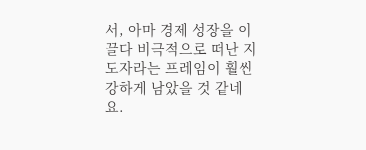서, 아마 경제 성장을 이끌다 비극적으로 떠난 지도자라는 프레임이 훨씬 강하게 남았을 것 같네요.